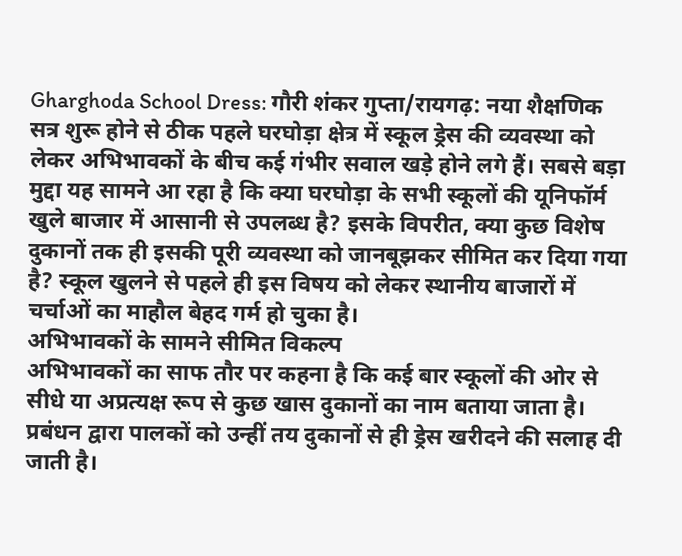Gharghoda School Dress: गौरी शंकर गुप्ता/रायगढ़: नया शैक्षणिक सत्र शुरू होने से ठीक पहले घरघोड़ा क्षेत्र में स्कूल ड्रेस की व्यवस्था को लेकर अभिभावकों के बीच कई गंभीर सवाल खड़े होने लगे हैं। सबसे बड़ा मुद्दा यह सामने आ रहा है कि क्या घरघोड़ा के सभी स्कूलों की यूनिफॉर्म खुले बाजार में आसानी से उपलब्ध है? इसके विपरीत, क्या कुछ विशेष दुकानों तक ही इसकी पूरी व्यवस्था को जानबूझकर सीमित कर दिया गया है? स्कूल खुलने से पहले ही इस विषय को लेकर स्थानीय बाजारों में चर्चाओं का माहौल बेहद गर्म हो चुका है।
अभिभावकों के सामने सीमित विकल्प
अभिभावकों का साफ तौर पर कहना है कि कई बार स्कूलों की ओर से सीधे या अप्रत्यक्ष रूप से कुछ खास दुकानों का नाम बताया जाता है। प्रबंधन द्वारा पालकों को उन्हीं तय दुकानों से ही ड्रेस खरीदने की सलाह दी जाती है।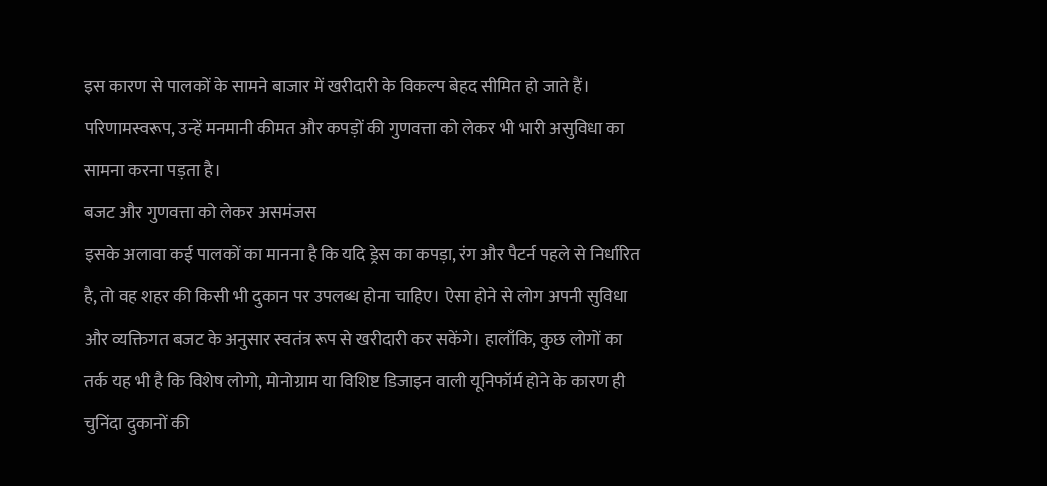इस कारण से पालकों के सामने बाजार में खरीदारी के विकल्प बेहद सीमित हो जाते हैं। परिणामस्वरूप, उन्हें मनमानी कीमत और कपड़ों की गुणवत्ता को लेकर भी भारी असुविधा का सामना करना पड़ता है।
बजट और गुणवत्ता को लेकर असमंजस
इसके अलावा कई पालकों का मानना है कि यदि ड्रेस का कपड़ा, रंग और पैटर्न पहले से निर्धारित है, तो वह शहर की किसी भी दुकान पर उपलब्ध होना चाहिए। ऐसा होने से लोग अपनी सुविधा और व्यक्तिगत बजट के अनुसार स्वतंत्र रूप से खरीदारी कर सकेंगे। हालाँकि, कुछ लोगों का तर्क यह भी है कि विशेष लोगो, मोनोग्राम या विशिष्ट डिजाइन वाली यूनिफॉर्म होने के कारण ही चुनिंदा दुकानों की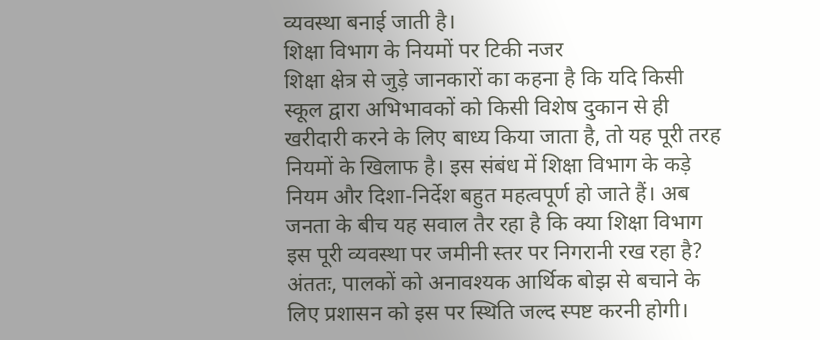व्यवस्था बनाई जाती है।
शिक्षा विभाग के नियमों पर टिकी नजर
शिक्षा क्षेत्र से जुड़े जानकारों का कहना है कि यदि किसी स्कूल द्वारा अभिभावकों को किसी विशेष दुकान से ही खरीदारी करने के लिए बाध्य किया जाता है, तो यह पूरी तरह नियमों के खिलाफ है। इस संबंध में शिक्षा विभाग के कड़े नियम और दिशा-निर्देश बहुत महत्वपूर्ण हो जाते हैं। अब जनता के बीच यह सवाल तैर रहा है कि क्या शिक्षा विभाग इस पूरी व्यवस्था पर जमीनी स्तर पर निगरानी रख रहा है? अंततः, पालकों को अनावश्यक आर्थिक बोझ से बचाने के लिए प्रशासन को इस पर स्थिति जल्द स्पष्ट करनी होगी।